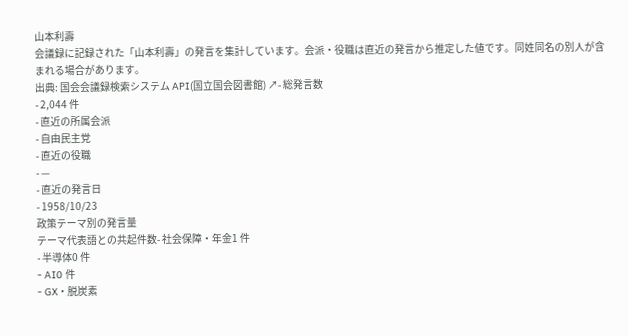山本利壽
会議録に記録された「山本利壽」の発言を集計しています。会派・役職は直近の発言から推定した値です。同姓同名の別人が含まれる場合があります。
出典: 国会会議録検索システム API(国立国会図書館) ↗- 総発言数
- 2,044 件
- 直近の所属会派
- 自由民主党
- 直近の役職
- —
- 直近の発言日
- 1958/10/23
政策テーマ別の発言量
テーマ代表語との共起件数- 社会保障・年金1 件
- 半導体0 件
- AI0 件
- GX・脱炭素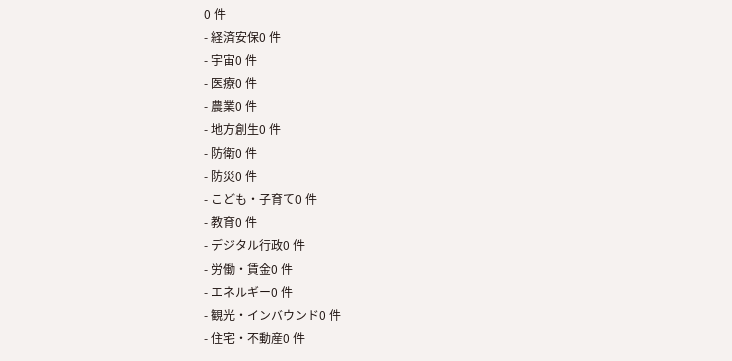0 件
- 経済安保0 件
- 宇宙0 件
- 医療0 件
- 農業0 件
- 地方創生0 件
- 防衛0 件
- 防災0 件
- こども・子育て0 件
- 教育0 件
- デジタル行政0 件
- 労働・賃金0 件
- エネルギー0 件
- 観光・インバウンド0 件
- 住宅・不動産0 件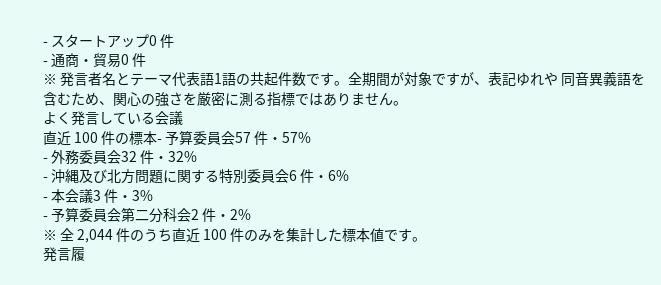- スタートアップ0 件
- 通商・貿易0 件
※ 発言者名とテーマ代表語1語の共起件数です。全期間が対象ですが、表記ゆれや 同音異義語を含むため、関心の強さを厳密に測る指標ではありません。
よく発言している会議
直近 100 件の標本- 予算委員会57 件・57%
- 外務委員会32 件・32%
- 沖縄及び北方問題に関する特別委員会6 件・6%
- 本会議3 件・3%
- 予算委員会第二分科会2 件・2%
※ 全 2,044 件のうち直近 100 件のみを集計した標本値です。
発言履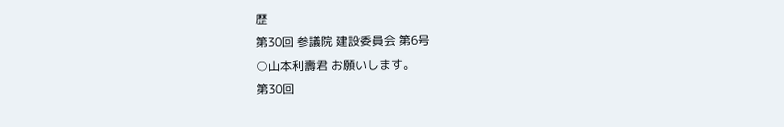歴
第30回 参議院 建設委員会 第6号
○山本利壽君 お願いします。
第30回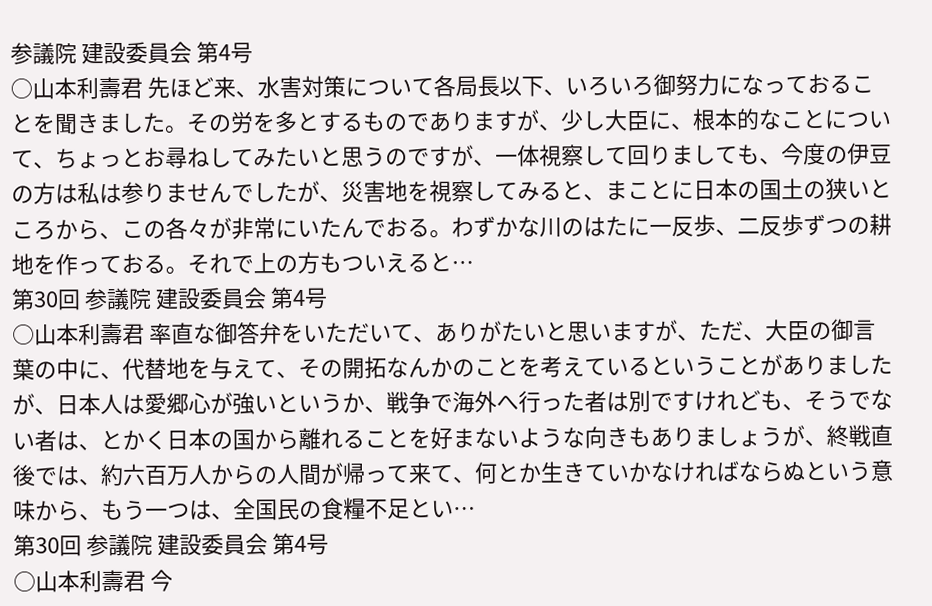参議院 建設委員会 第4号
○山本利壽君 先ほど来、水害対策について各局長以下、いろいろ御努力になっておることを聞きました。その労を多とするものでありますが、少し大臣に、根本的なことについて、ちょっとお尋ねしてみたいと思うのですが、一体視察して回りましても、今度の伊豆の方は私は参りませんでしたが、災害地を視察してみると、まことに日本の国土の狭いところから、この各々が非常にいたんでおる。わずかな川のはたに一反歩、二反歩ずつの耕地を作っておる。それで上の方もついえると…
第30回 参議院 建設委員会 第4号
○山本利壽君 率直な御答弁をいただいて、ありがたいと思いますが、ただ、大臣の御言葉の中に、代替地を与えて、その開拓なんかのことを考えているということがありましたが、日本人は愛郷心が強いというか、戦争で海外へ行った者は別ですけれども、そうでない者は、とかく日本の国から離れることを好まないような向きもありましょうが、終戦直後では、約六百万人からの人間が帰って来て、何とか生きていかなければならぬという意味から、もう一つは、全国民の食糧不足とい…
第30回 参議院 建設委員会 第4号
○山本利壽君 今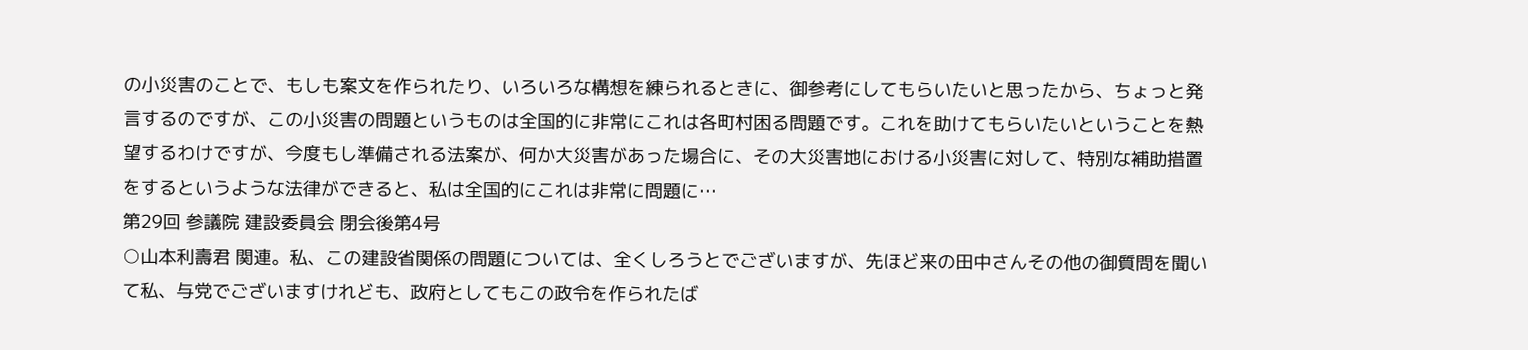の小災害のことで、もしも案文を作られたり、いろいろな構想を練られるときに、御参考にしてもらいたいと思ったから、ちょっと発言するのですが、この小災害の問題というものは全国的に非常にこれは各町村困る問題です。これを助けてもらいたいということを熱望するわけですが、今度もし準備される法案が、何か大災害があった場合に、その大災害地における小災害に対して、特別な補助措置をするというような法律ができると、私は全国的にこれは非常に問題に…
第29回 参議院 建設委員会 閉会後第4号
○山本利壽君 関連。私、この建設省関係の問題については、全くしろうとでございますが、先ほど来の田中さんその他の御質問を聞いて私、与党でございますけれども、政府としてもこの政令を作られたば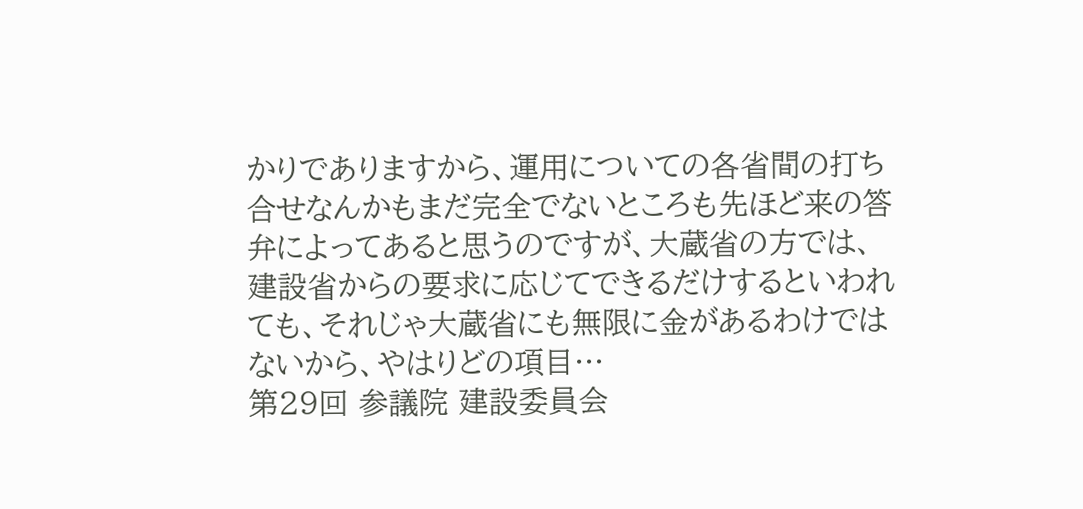かりでありますから、運用についての各省間の打ち合せなんかもまだ完全でないところも先ほど来の答弁によってあると思うのですが、大蔵省の方では、建設省からの要求に応じてできるだけするといわれても、それじゃ大蔵省にも無限に金があるわけではないから、やはりどの項目…
第29回 参議院 建設委員会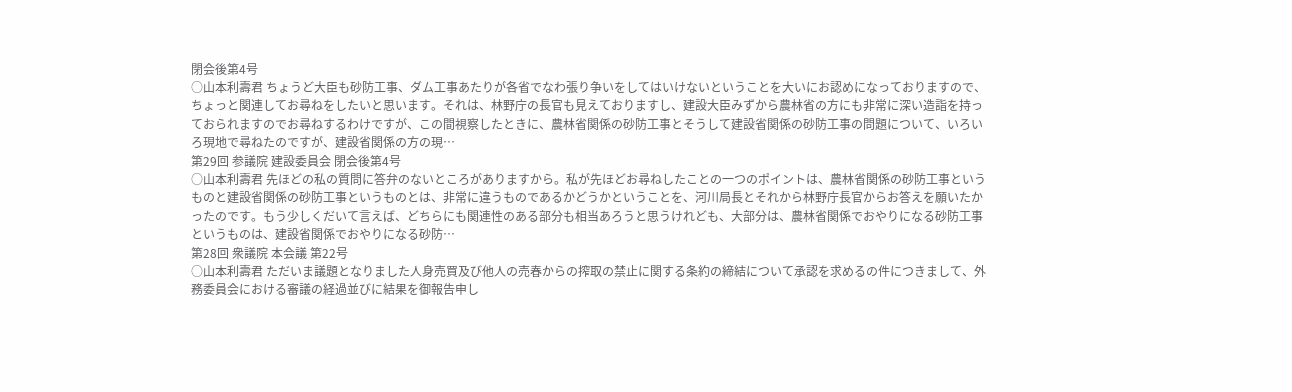閉会後第4号
○山本利壽君 ちょうど大臣も砂防工事、ダム工事あたりが各省でなわ張り争いをしてはいけないということを大いにお認めになっておりますので、ちょっと関連してお尋ねをしたいと思います。それは、林野庁の長官も見えておりますし、建設大臣みずから農林省の方にも非常に深い造詣を持っておられますのでお尋ねするわけですが、この間視察したときに、農林省関係の砂防工事とそうして建設省関係の砂防工事の問題について、いろいろ現地で尋ねたのですが、建設省関係の方の現…
第29回 参議院 建設委員会 閉会後第4号
○山本利壽君 先ほどの私の質問に答弁のないところがありますから。私が先ほどお尋ねしたことの一つのポイントは、農林省関係の砂防工事というものと建設省関係の砂防工事というものとは、非常に違うものであるかどうかということを、河川局長とそれから林野庁長官からお答えを願いたかったのです。もう少しくだいて言えば、どちらにも関連性のある部分も相当あろうと思うけれども、大部分は、農林省関係でおやりになる砂防工事というものは、建設省関係でおやりになる砂防…
第28回 衆議院 本会議 第22号
○山本利壽君 ただいま議題となりました人身売買及び他人の売春からの搾取の禁止に関する条約の締結について承認を求めるの件につきまして、外務委員会における審議の経過並びに結果を御報告申し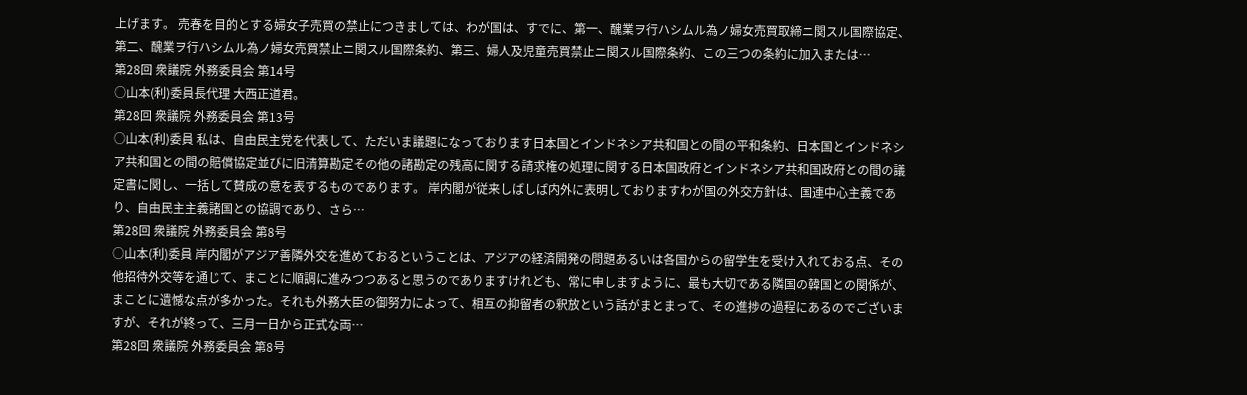上げます。 売春を目的とする婦女子売買の禁止につきましては、わが国は、すでに、第一、醜業ヲ行ハシムル為ノ婦女売買取締ニ関スル国際協定、第二、醜業ヲ行ハシムル為ノ婦女売買禁止ニ関スル国際条約、第三、婦人及児童売買禁止ニ関スル国際条約、この三つの条約に加入または…
第28回 衆議院 外務委員会 第14号
○山本(利)委員長代理 大西正道君。
第28回 衆議院 外務委員会 第13号
○山本(利)委員 私は、自由民主党を代表して、ただいま議題になっております日本国とインドネシア共和国との間の平和条約、日本国とインドネシア共和国との間の賠償協定並びに旧清算勘定その他の諸勘定の残高に関する請求権の処理に関する日本国政府とインドネシア共和国政府との間の議定書に関し、一括して賛成の意を表するものであります。 岸内閣が従来しばしば内外に表明しておりますわが国の外交方針は、国連中心主義であり、自由民主主義諸国との協調であり、さら…
第28回 衆議院 外務委員会 第8号
○山本(利)委員 岸内閣がアジア善隣外交を進めておるということは、アジアの経済開発の問題あるいは各国からの留学生を受け入れておる点、その他招待外交等を通じて、まことに順調に進みつつあると思うのでありますけれども、常に申しますように、最も大切である隣国の韓国との関係が、まことに遺憾な点が多かった。それも外務大臣の御努力によって、相互の抑留者の釈放という話がまとまって、その進捗の過程にあるのでございますが、それが終って、三月一日から正式な両…
第28回 衆議院 外務委員会 第8号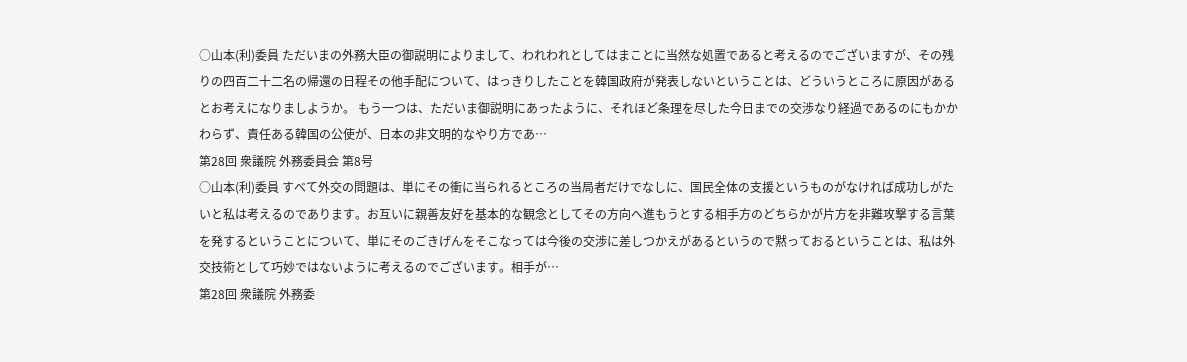○山本(利)委員 ただいまの外務大臣の御説明によりまして、われわれとしてはまことに当然な処置であると考えるのでございますが、その残りの四百二十二名の帰還の日程その他手配について、はっきりしたことを韓国政府が発表しないということは、どういうところに原因があるとお考えになりましようか。 もう一つは、ただいま御説明にあったように、それほど条理を尽した今日までの交渉なり経過であるのにもかかわらず、責任ある韓国の公使が、日本の非文明的なやり方であ…
第28回 衆議院 外務委員会 第8号
○山本(利)委員 すべて外交の問題は、単にその衝に当られるところの当局者だけでなしに、国民全体の支援というものがなければ成功しがたいと私は考えるのであります。お互いに親善友好を基本的な観念としてその方向へ進もうとする相手方のどちらかが片方を非難攻撃する言葉を発するということについて、単にそのごきげんをそこなっては今後の交渉に差しつかえがあるというので黙っておるということは、私は外交技術として巧妙ではないように考えるのでございます。相手が…
第28回 衆議院 外務委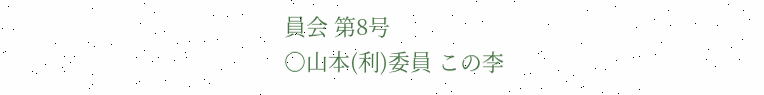員会 第8号
○山本(利)委員 この李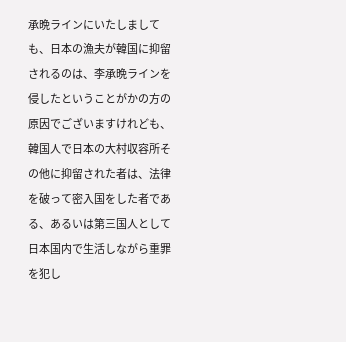承晩ラインにいたしましても、日本の漁夫が韓国に抑留されるのは、李承晩ラインを侵したということがかの方の原因でございますけれども、韓国人で日本の大村収容所その他に抑留された者は、法律を破って密入国をした者である、あるいは第三国人として日本国内で生活しながら重罪を犯し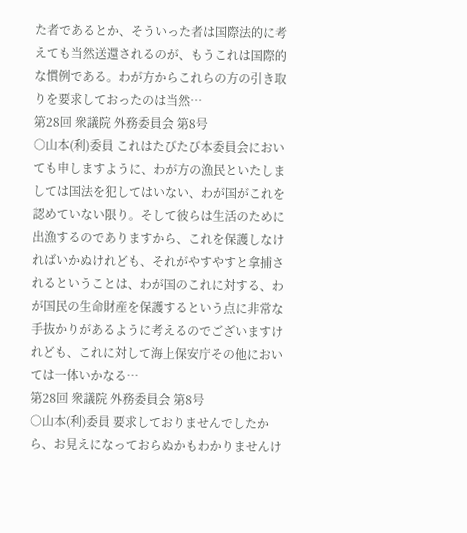た者であるとか、そういった者は国際法的に考えても当然送還されるのが、もうこれは国際的な慣例である。わが方からこれらの方の引き取りを要求しておったのは当然…
第28回 衆議院 外務委員会 第8号
○山本(利)委員 これはたびたび本委員会においても申しますように、わが方の漁民といたしましては国法を犯してはいない、わが国がこれを認めていない限り。そして彼らは生活のために出漁するのでありますから、これを保護しなければいかぬけれども、それがやすやすと拿捕されるということは、わが国のこれに対する、わが国民の生命財産を保護するという点に非常な手抜かりがあるように考えるのでございますけれども、これに対して海上保安庁その他においては一体いかなる…
第28回 衆議院 外務委員会 第8号
○山本(利)委員 要求しておりませんでしたから、お見えになっておらぬかもわかりませんけ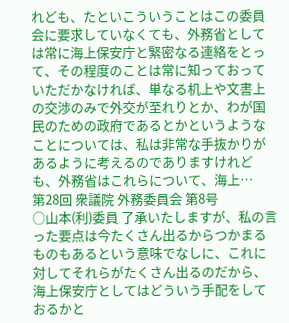れども、たといこういうことはこの委員会に要求していなくても、外務省としては常に海上保安庁と緊密なる連絡をとって、その程度のことは常に知っておっていただかなければ、単なる机上や文書上の交渉のみで外交が至れりとか、わが国民のための政府であるとかというようなことについては、私は非常な手抜かりがあるように考えるのでありますけれども、外務省はこれらについて、海上…
第28回 衆議院 外務委員会 第8号
○山本(利)委員 了承いたしますが、私の言った要点は今たくさん出るからつかまるものもあるという意味でなしに、これに対してそれらがたくさん出るのだから、海上保安庁としてはどういう手配をしておるかと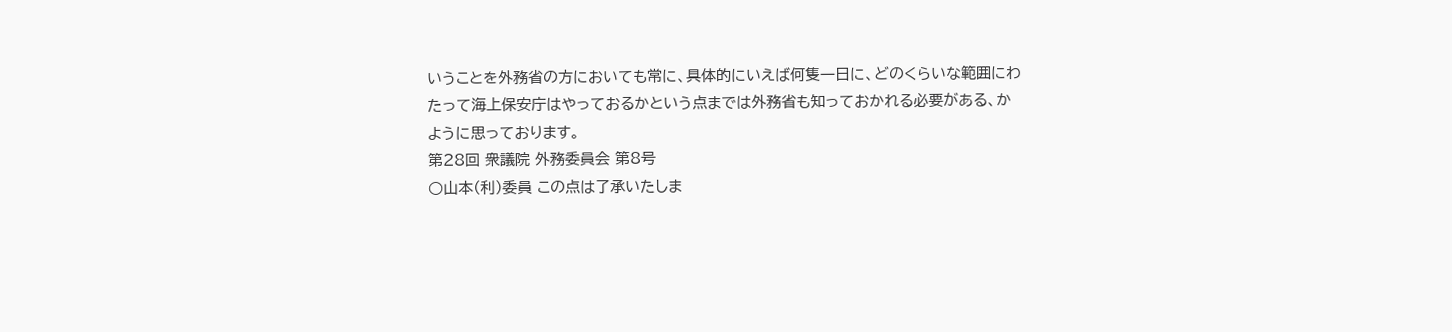いうことを外務省の方においても常に、具体的にいえば何隻一日に、どのくらいな範囲にわたって海上保安庁はやっておるかという点までは外務省も知っておかれる必要がある、かように思っております。
第28回 衆議院 外務委員会 第8号
○山本(利)委員 この点は了承いたしま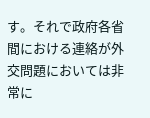す。それで政府各省間における連絡が外交問題においては非常に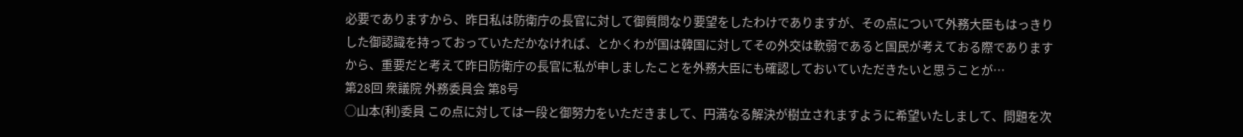必要でありますから、昨日私は防衛庁の長官に対して御質問なり要望をしたわけでありますが、その点について外務大臣もはっきりした御認識を持っておっていただかなければ、とかくわが国は韓国に対してその外交は軟弱であると国民が考えておる際でありますから、重要だと考えて昨日防衛庁の長官に私が申しましたことを外務大臣にも確認しておいていただきたいと思うことが…
第28回 衆議院 外務委員会 第8号
○山本(利)委員 この点に対しては一段と御努力をいただきまして、円満なる解決が樹立されますように希望いたしまして、問題を次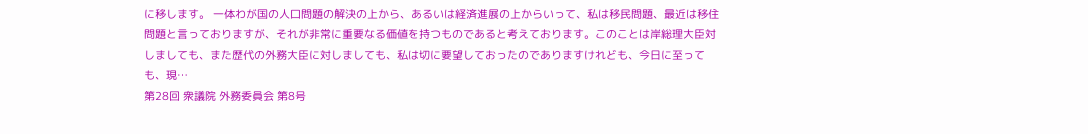に移します。 一体わが国の人口問題の解決の上から、あるいは経済進展の上からいって、私は移民問題、最近は移住問題と言っておりますが、それが非常に重要なる価値を持つものであると考えております。このことは岸総理大臣対しましても、また歴代の外務大臣に対しましても、私は切に要望しておったのでありますけれども、今日に至っても、現…
第28回 衆議院 外務委員会 第8号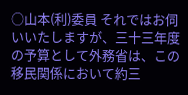○山本(利)委員 それではお伺いいたしますが、三十三年度の予算として外務省は、この移民関係において約三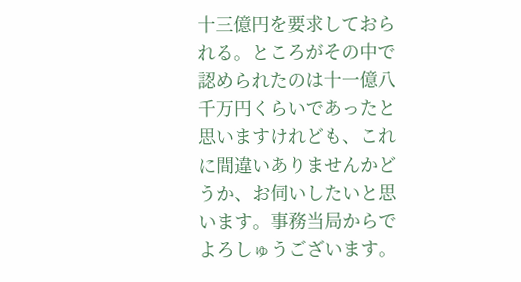十三億円を要求しておられる。ところがその中で認められたのは十一億八千万円くらいであったと思いますけれども、これに間違いありませんかどうか、お伺いしたいと思います。事務当局からでよろしゅうございます。